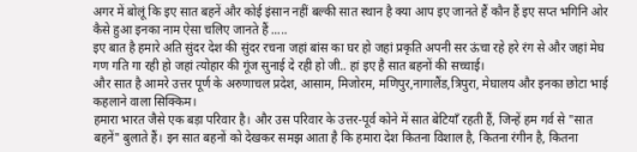अगर में बोलूं कि इए सात बहनें और कोई इंसान नहीं बल्की सात स्थान है क्या आप इए जानते हैं कौन हैं इए सप्त भगिनि ओर कैसे हुआ इनका नाम ऐसा चलिए जानते हैं .....
इए बात है हमारे अति सुंदर देश की सुंदर रचना जहां बांस का घर हो जहां प्रकृति अपनी सर ऊंचा रहे हरे रंग से और जहां मेघ गण गति गा रही हो जहां त्योहार की गूंज सुनाई दे रही हो जी.. हां इए है सात बहनों की सच्चाई।
और सात है आमरे उत्तर पूर्ण के अरुणाचल प्रदेश, आसाम, मिजोरम, मणिपुर,नागालैंड,त्रिपुरा, मेघालय और इनका छोटा भाई कहलाने वाला सिक्किम।
हमारा भारत जैसे एक बड़ा परिवार है। और उस परिवार के उत्तर-पूर्व कोने में सात बेटियाँ रहती हैं, जिन्हें हम गर्व से "सात बहनें" बुलाते हैं। इन सात बहनों को देखकर समझ आता है कि हमारा देश कितना विशाल है, कितना रंगीन है, कितना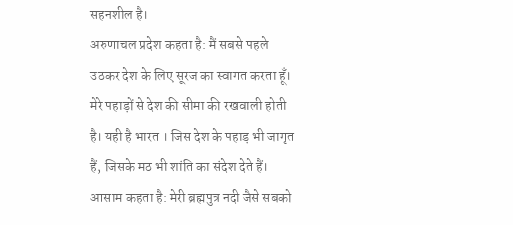सहनशील है।
अरुणाचल प्रदेश कहता है: मैं सबसे पहले उठकर देश के लिए सूरज का स्वागत करता हूँ। मेरे पहाड़ों से देश की सीमा की रखवाली होती है। यही है भारत । जिस देश के पहाड़ भी जागृत हैं, जिसके मठ भी शांति का संदेश देते हैं।
आसाम कहता है: मेरी ब्रह्मपुत्र नदी जैसे सबको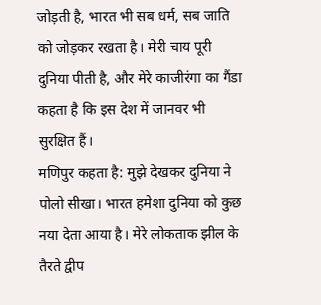जोड़ती है, भारत भी सब धर्म, सब जाति को जोड़कर रखता है। मेरी चाय पूरी दुनिया पीती है, और मेरे काजीरंगा का गैंडा कहता है कि इस देश में जानवर भी सुरक्षित हैं।
मणिपुर कहता है: मुझे देखकर दुनिया ने पोलो सीखा। भारत हमेशा दुनिया को कुछ नया देता आया है। मेरे लोकताक झील के तैरते द्वीप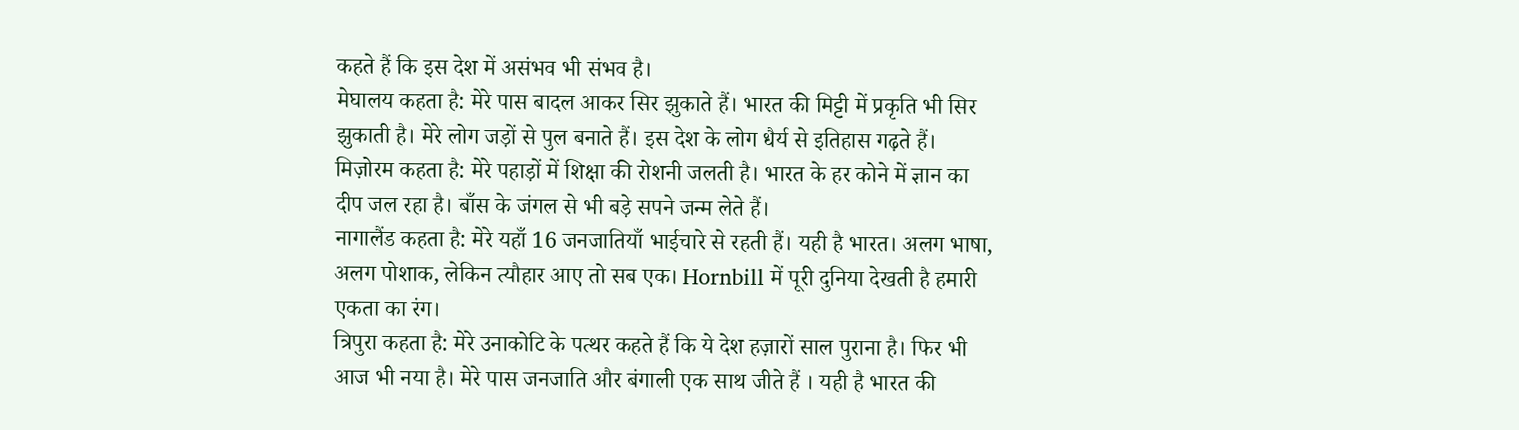कहते हैं कि इस देश में असंभव भी संभव है।
मेघालय कहता है: मेरे पास बादल आकर सिर झुकाते हैं। भारत की मिट्टी में प्रकृति भी सिर झुकाती है। मेरे लोग जड़ों से पुल बनाते हैं। इस देश के लोग धैर्य से इतिहास गढ़ते हैं।
मिज़ोरम कहता है: मेरे पहाड़ों में शिक्षा की रोशनी जलती है। भारत के हर कोने में ज्ञान का दीप जल रहा है। बाँस के जंगल से भी बड़े सपने जन्म लेते हैं।
नागालैंड कहता है: मेरे यहाँ 16 जनजातियाँ भाईचारे से रहती हैं। यही है भारत। अलग भाषा, अलग पोशाक, लेकिन त्यौहार आए तो सब एक। Hornbill में पूरी दुनिया देखती है हमारी एकता का रंग।
त्रिपुरा कहता है: मेरे उनाकोटि के पत्थर कहते हैं कि ये देश हज़ारों साल पुराना है। फिर भी आज भी नया है। मेरे पास जनजाति और बंगाली एक साथ जीते हैं । यही है भारत की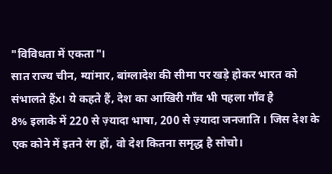"विविधता में एकता"।
सात राज्य चीन, म्यांमार, बांग्लादेश की सीमा पर खड़े होकर भारत को संभालते हैंx। ये कहते हैं, देश का आखिरी गाँव भी पहला गाँव है
8% इलाके में 220 से ज़्यादा भाषा, 200 से ज़्यादा जनजाति । जिस देश के एक कोने में इतने रंग हों, वो देश कितना समृद्ध है सोचो।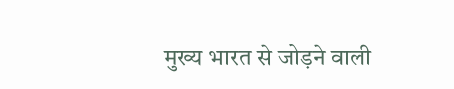मुख्य भारत से जोड़ने वाली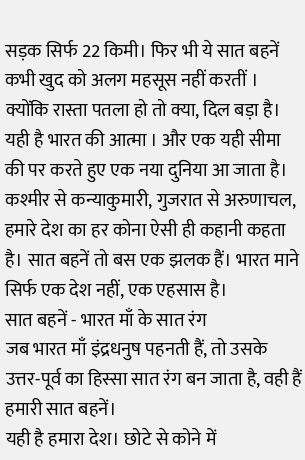सड़क सिर्फ 22 किमी। फिर भी ये सात बहनें कभी खुद को अलग महसूस नहीं करतीं । क्योंकि रास्ता पतला हो तो क्या, दिल बड़ा है। यही है भारत की आत्मा । और एक यही सीमा की पर करते हुए एक नया दुनिया आ जाता है।
कश्मीर से कन्याकुमारी, गुजरात से अरुणाचल, हमारे देश का हर कोना ऐसी ही कहानी कहता है। सात बहनें तो बस एक झलक हैं। भारत माने सिर्फ एक देश नहीं, एक एहसास है।
सात बहनें - भारत माँ के सात रंग
जब भारत माँ इंद्रधनुष पहनती हैं, तो उसके उत्तर-पूर्व का हिस्सा सात रंग बन जाता है, वही हैं हमारी सात बहनें।
यही है हमारा देश। छोटे से कोने में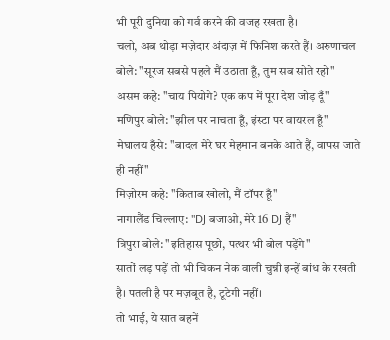भी पूरी दुनिया को गर्व करने की वजह रखता है।
चलो, अब थोड़ा मज़ेदार अंदाज़ में फिनिश करते हैं। अरुणाचल बोले: "सूरज सबसे पहले मैं उठाता हूँ, तुम सब सोते रहो"
असम कहे: "चाय पियोगे? एक कप में पूरा देश जोड़ दूँ"
मणिपुर बोले: "झील पर नाचता हूँ, इंस्टा पर वायरल हूँ"
मेघालय हँसे: "बादल मेरे घर मेहमान बनके आते हैं, वापस जाते ही नहीं"
मिज़ोरम कहे: "किताब खोलो, मैं टॉपर हूँ"
नागालैंड चिल्लाए: "DJ बजाओ, मेरे 16 DJ हैं"
त्रिपुरा बोले: "इतिहास पूछो, पत्थर भी बोल पड़ेंगे"
सातों लड़ पड़ें तो भी चिकन नेक वाली चुन्नी इन्हें बांध के रखती है। पतली है पर मज़बूत है, टूटेगी नहीं।
तो भाई, ये सात बहनें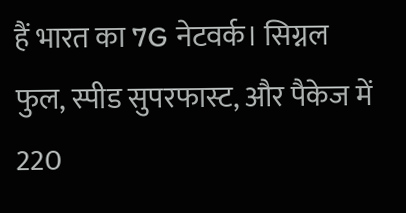हैं भारत का 7G नेटवर्क। सिग्नल फुल, स्पीड सुपरफास्ट, और पैकेज में 220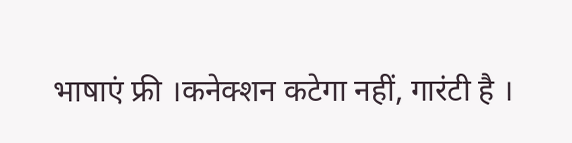भाषाएं फ्री ।कनेक्शन कटेगा नहीं, गारंटी है ।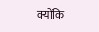क्योंकि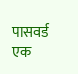पासवर्ड एक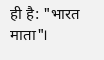ही है: "भारत माता"।